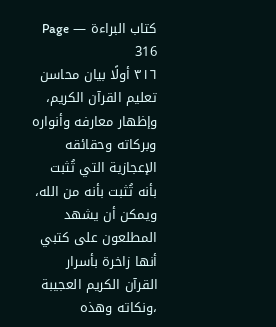كتاب البراءة — Page 316
٣١٦ أولًا بيان محاسن تعليم القرآن الكريم، وإظهار معارفه وأنواره وبركاته وحقائقه الإعجازية التي تُثبت بأنه تُثبت بأنه من الله، ويمكن أن يشهد المطلعون على كتبي أنها زاخرة بأسرار القرآن الكريم العجيبة ،ونكاته وهذه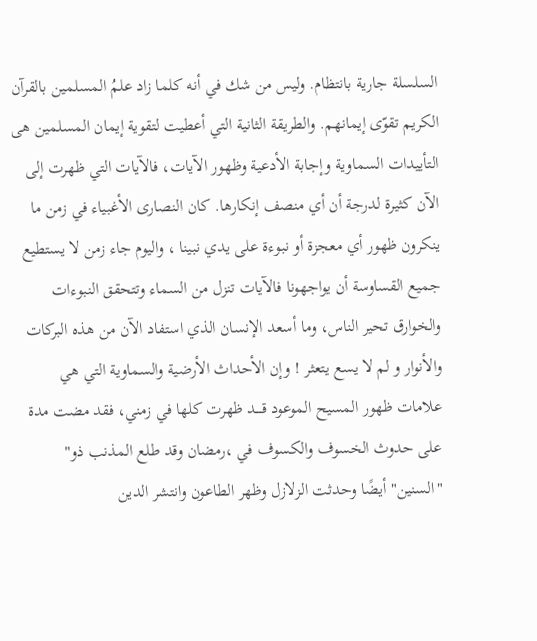السلسلة جارية بانتظام. وليس من شك في أنه كلما زاد علمُ المسلمين بالقرآن الكريم تقوّى إيمانهم. والطريقة الثانية التي أعطيت لتقوية إيمان المسلمين هى التأييدات السماوية وإجابة الأدعية وظهور الآيات، فالآيات التي ظهرت إلى الآن كثيرة لدرجة أن أي منصف إنكارها. كان النصارى الأغبياء في زمن ما ينكرون ظهور أي معجزة أو نبوءة على يدي نبينا ، واليوم جاء زمن لا يستطيع جميع القساوسة أن يواجهونا فالآيات تنزل من السماء وتتحقق النبوءات والخوارق تحير الناس، وما أسعد الإنسان الذي استفاد الآن من هذه البركات والأنوار و لم لا يسع يتعثر ! وإن الأحداث الأرضية والسماوية التي هي علامات ظهور المسيح الموعود قــــد ظهرت كلها في زمني، فقد مضت مدة على حدوث الخسوف والكسوف في ،رمضان وقد طلع المذنب ذو" "السنين" أيضًا وحدثت الزلازل وظهر الطاعون وانتشر الدين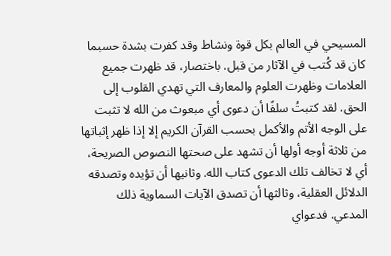المسيحي في العالم بكل قوة ونشاط وقد كفرت بشدة حسبما كان قد كُتب في الآثار من قبل. باختصار، قد ظهرت جميع العلامات وظهرت العلوم والمعارف التي تهدي القلوب إلى الحق. لقد كتبتُ سلفًا أن دعوى أي مبعوث من الله لا تثبت على الوجه الأتم والأكمل بحسب القرآن الكريم إلا إذا ظهر إثباتها من ثلاثة أوجه أولها أن تشهد على صحتها النصوص الصريحة، أي لا تخالف تلك الدعوى كتاب الله. وثانيها أن تؤيده وتصدقه الدلائل العقلية، وثالثها أن تصدق الآيات السماوية ذلك المدعي. فدعواي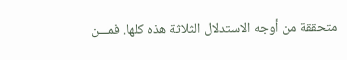متحققة من أوجه الاستدلال الثلاثة هذه كلها. فمـــن